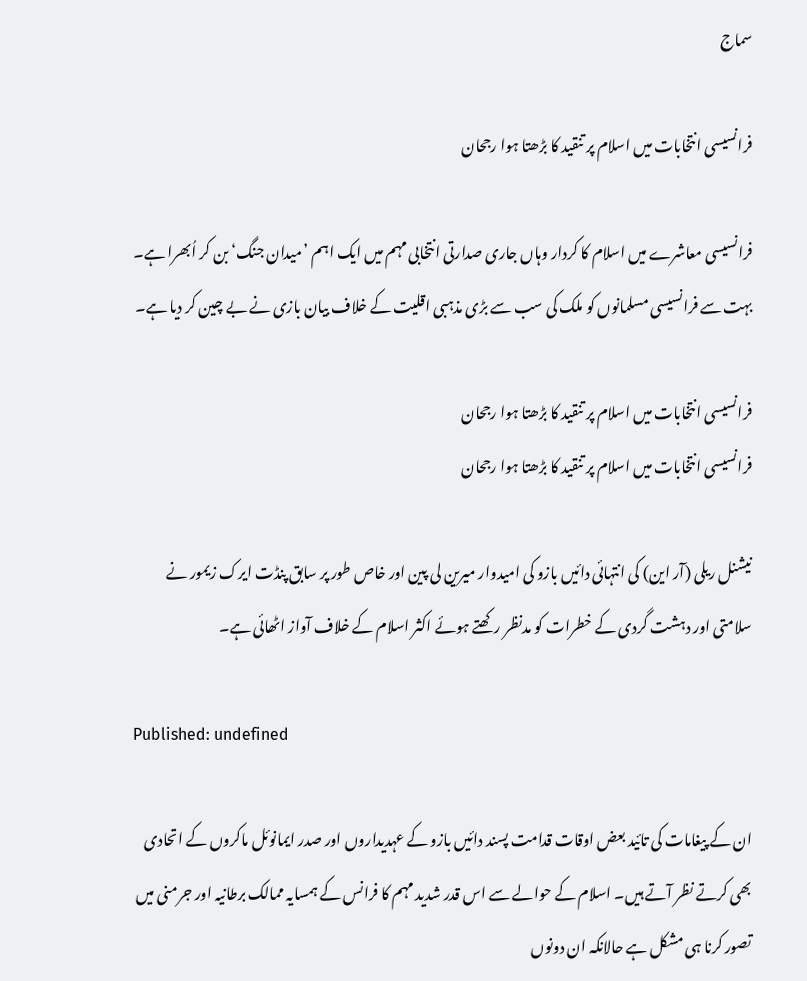سماج

فرانسیسی انتخابات میں اسلام پر تنقید کا بڑھتا ہوا رجحان

فرانسیسی معاشرے میں اسلام کا کردار وہاں جاری صدارتی انتخابی مہم میں ایک اہم ’میدان جنگ‘ بن کر اُبھرا ہے۔ بہت سے فرانسیسی مسلمانوں کو ملک کی سب سے بڑی مذہبی اقلیت کے خلاف بیان بازی نے بے چین کر دیا ہے۔

فرانسیسی انتخابات میں اسلام پر تنقید کا بڑھتا ہوا رجحان
فرانسیسی انتخابات میں اسلام پر تنقید کا بڑھتا ہوا رجحان

نیشنل ریلی (آر این) کی انتہائی دائیں بازو کی امیدوار میرین لی پین اور خاص طور پر سابق پنڈت ایرک زیمور نے سلامتی اور دہشت گردی کے خطرات کو مدنظر رکھتے ہوئے اکثر اسلام کے خلاف آواز اٹھائی ہے۔

Published: undefined

ان کے پیغامات کی تائید بعض اوقات قدامت پسند دائیں بازو کے عہدیداروں اور صدر ایمانوئل ماکروں کے اتحادی بھی کرتے نظر آتے ہیں۔ اسلام کے حوالے سے اس قدر شدید مہم کا فرانس کے ہمسایہ ممالک برطانیہ اور جرمنی میں تصور کرنا ہی مشکل ہے حالانکہ ان دونوں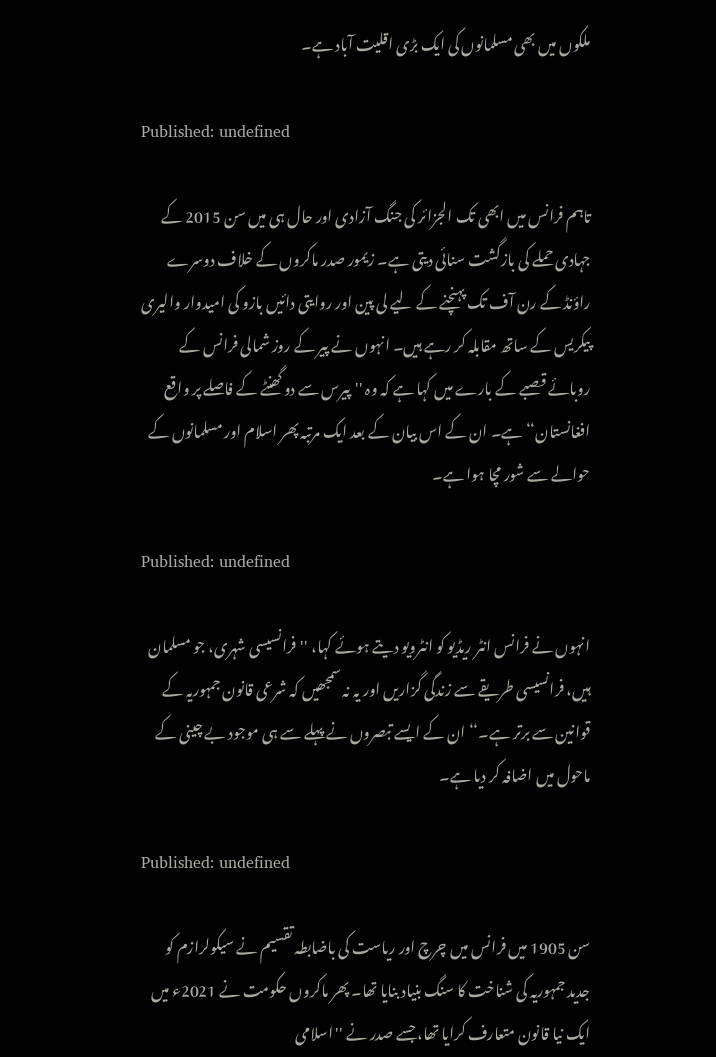ملکوں میں بھی مسلمانوں کی ایک بڑی اقلیت آباد ہے۔

Published: undefined

تاہم فرانس میں ابھی تک الجزائر کی جنگ آزادی اور حال ہی میں سن 2015 کے جہادی حملے کی بازگشت سنائی دیتی ہے۔ زیمور صدر ماکروں کے خلاف دوسرے راؤنڈ کے رن آف تک پہنچنے کے لیے لی پین اور روایتی دائیں بازو کی امیدوار والیری پیکریس کے ساتھ مقابلہ کر رہے ہیں۔ انہوں نے پیر کے روز شمالی فرانس کے روبائے قصبے کے بارے میں کہا ہے کہ وہ ''پیرس سے دو گھنٹے کے فاصلے پر واقع افغانستان‘‘ ہے۔ ان کے اس بیان کے بعد ایک مرتبہ پھر اسلام اور مسلمانوں کے حوالے سے شور مچا ہوا ہے۔

Published: undefined

انہوں نے فرانس انٹر ریڈیو کو انٹرویو دیتے ہوئے کہا، ''فرانسیسی شہری، جو مسلمان ہیں، فرانسیسی طریقے سے زندگی گزاریں اور یہ نہ سمجھیں کہ شرعی قانون جمہوریہ کے قوانین سے برتر ہے۔‘‘ ان کے ایسے تبصروں نے پہلے سے ہی موجود بے چینی کے ماحول میں اضافہ کر دیا ہے۔

Published: undefined

سن 1905 میں فرانس میں چرچ اور ریاست کی باضابطہ تقسیم نے سیکولرازم کو جدید جمہوریہ کی شناخت کا سنگ بنیاد بنایا تھا۔ پھر ماکروں حکومت نے 2021ء میں ایک نیا قانون متعارف کرایا تھا، جسے صدر نے ''اسلامی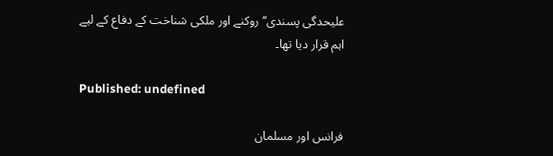علیحدگی پسندی‘‘ روکنے اور ملکی شناخت کے دفاع کے لیے اہم قرار دیا تھا۔

Published: undefined

فرانس اور مسلمان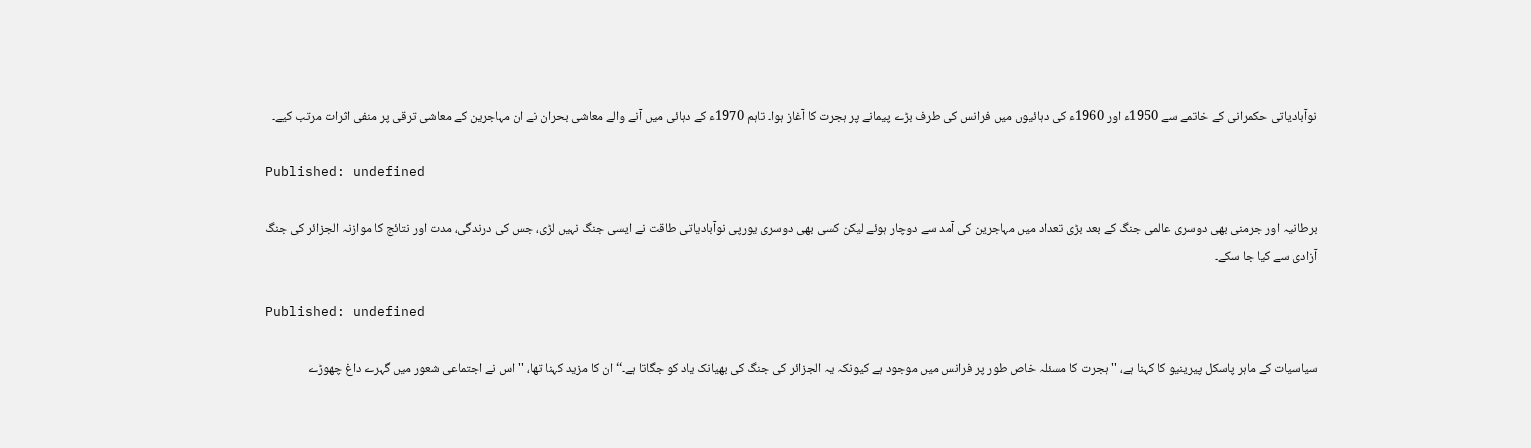نوآبادیاتی حکمرانی کے خاتمے سے 1950ء اور 1960ء کی دہائیوں میں فرانس کی طرف بڑے پیمانے پر ہجرت کا آغاز ہوا۔ تاہم 1970ء کے دہائی میں آنے والے معاشی بحران نے ان مہاجرین کے معاشی ترقی پر منفی اثرات مرتب کیے۔

Published: undefined

برطانیہ اور جرمنی بھی دوسری عالمی جنگ کے بعد بڑی تعداد میں مہاجرین کی آمد سے دوچار ہوئے لیکن کسی بھی دوسری یورپی نوآبادیاتی طاقت نے ایسی جنگ نہیں لڑی، جس کی درندگی، مدت اور نتائج کا موازنہ الجزائر کی جنگ آزادی سے کیا جا سکے۔

Published: undefined

سیاسیات کے ماہر پاسکل پیرینیو کا کہنا ہے، ''ہجرت کا مسئلہ خاص طور پر فرانس میں موجود ہے کیونکہ یہ الجزائر کی جنگ کی بھیانک یاد کو جگاتا ہے۔‘‘ ان کا مزید کہنا تھا، ''اس نے اجتماعی شعور میں گہرے داغ چھوڑے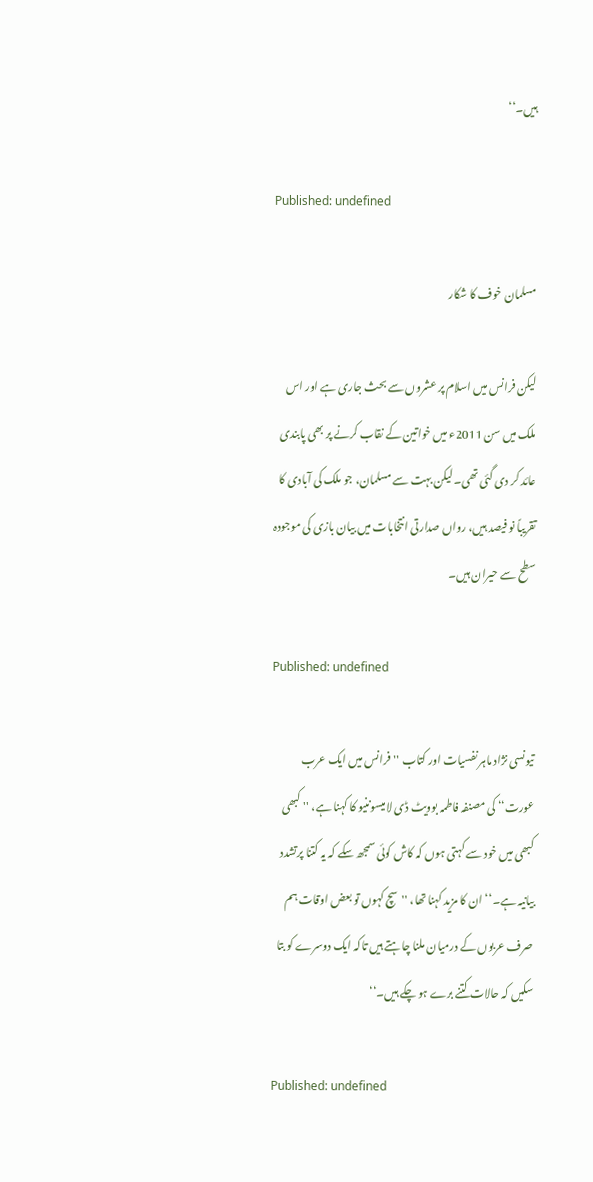ہیں۔‘‘

Published: undefined

مسلمان خوف کا شکار

لیکن فرانس میں اسلام پر عشروں سے بحث جاری ہے اور اس ملک میں سن 2011ء میں خواتین کے نقاب کرنے پر بھی پابندی عائد کر دی گئی تھی۔ لیکن بہت سے مسلمان، جو ملک کی آبادی کا تقریباً نو فیصد ہیں، رواں صدارتی انتخابات میں بیان بازی کی موجودہ سطح سے حیران ہیں۔

Published: undefined

تیونسی نژاد ماہر نفسیات اور کتاب ''فرانس میں ایک عرب عورت‘‘ کی مصنفہ فاطمہ بوویٹ ڈی لا میسوننیو کا کہنا ہے، '' کبھی کبھی میں خود سے کہتی ہوں کہ کاش کوئی سمجھ سکے کہ یہ کتنا پرتشدد بیانیہ ہے۔‘‘ ان کا مزید کہنا تھا، ''سچ کہوں تو بعض اوقات ہم صرف عربوں کے درمیان ملنا چاہتے ہیں تاکہ ایک دوسرے کو بتا سکیں کہ حالات کتنے برے ہو چکے ہیں۔‘‘

Published: undefined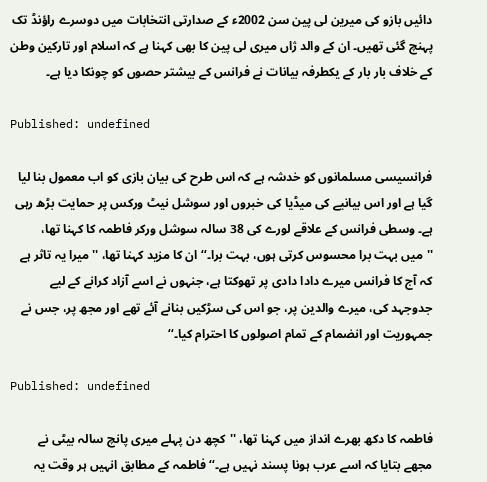دائیں بازو کی میرین لی پین سن 2002ء کے صدارتی انتخابات میں دوسرے راؤنڈ تک پہنچ گئی تھیں۔ ان کے والد ژاں میری لی پین کا بھی کہنا ہے کہ اسلام اور تارکین وطن کے خلاف بار بار کے یکطرفہ بیانات نے فرانس کے بیشتر حصوں کو چونکا دیا ہے۔

Published: undefined

فرانسیسی مسلمانوں کو خدشہ ہے کہ اس طرح کی بیان بازی کو اب معمول بنا لیا گیا ہے اور اس بیانیے کی میڈیا کی خبروں اور سوشل نیٹ ورکس پر حمایت بڑھ رہی ہے۔ وسطی فرانس کے علاقے لورے کی 38 سالہ سوشل ورکر فاطمہ کا کہنا تھا، ''میں بہت برا محسوس کرتی ہوں، بہت برا۔‘‘ ان کا مزید کہنا تھا، ''میرا یہ تاثر ہے کہ آج کا فرانس میرے دادا دادی پر تھوکتا ہے، جنہوں نے اسے آزاد کرانے کے لیے جدوجہد کی، میرے والدین پر، جو اس کی سڑکیں بنانے آئے تھے اور مجھ پر، جس نے جمہوریت اور انضمام کے تمام اصولوں کا احترام کیا۔‘‘

Published: undefined

فاطمہ کا دکھ بھرے انداز میں کہنا تھا، ''کچھ دن پہلے میری پانچ سالہ بیٹی نے مجھے بتایا کہ اسے عرب ہونا پسند نہیں ہے۔‘‘ فاطمہ کے مطابق انہیں ہر وقت یہ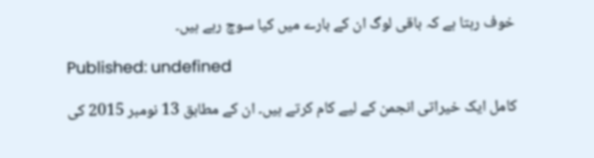خوف رہتا ہے کہ باقی لوگ ان کے بارے میں کیا سوچ رہے ہیں۔

Published: undefined

کامل ایک خیراتی انجمن کے لیے کام کرتے ہیں۔ ان کے مطابق 13 نومبر 2015 کی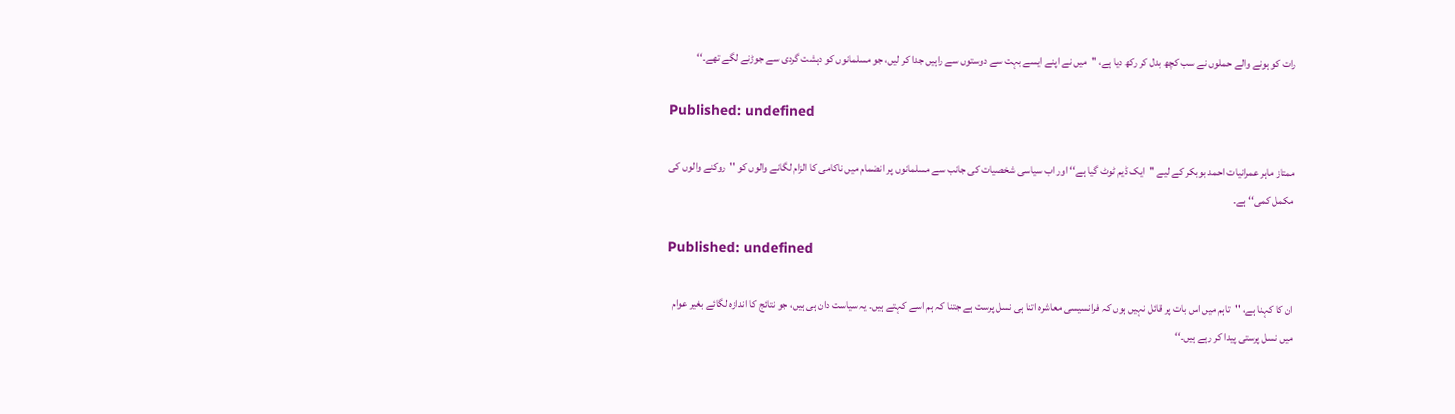رات کو ہونے والے حملوں نے سب کچھ بدل کر رکھ دیا ہے، ''میں نے اپنے ایسے بہت سے دوستوں سے راہیں جدا کر لیں، جو مسلمانوں کو دہشت گردی سے جوڑنے لگے تھے۔‘‘

Published: undefined

ممتاز ماہر عمرانیات احمد بوبکر کے لیے ''ایک ڈیم ٹوٹ گیا ہے‘‘ اور اب سیاسی شخصیات کی جانب سے مسلمانوں پر انضمام میں ناکامی کا الزام لگانے والوں کو ''روکنے والوں کی مکمل کمی‘‘ ہے۔

Published: undefined

ان کا کہنا ہے، ''تاہم میں اس بات پر قائل نہیں ہوں کہ فرانسیسی معاشرہ اتنا ہی نسل پرست ہے جتنا کہ ہم اسے کہتے ہیں۔ یہ سیاست دان ہی ہیں، جو نتائج کا اندازہ لگائے بغیر عوام میں نسل پرستی پیدا کر رہے ہیں۔‘‘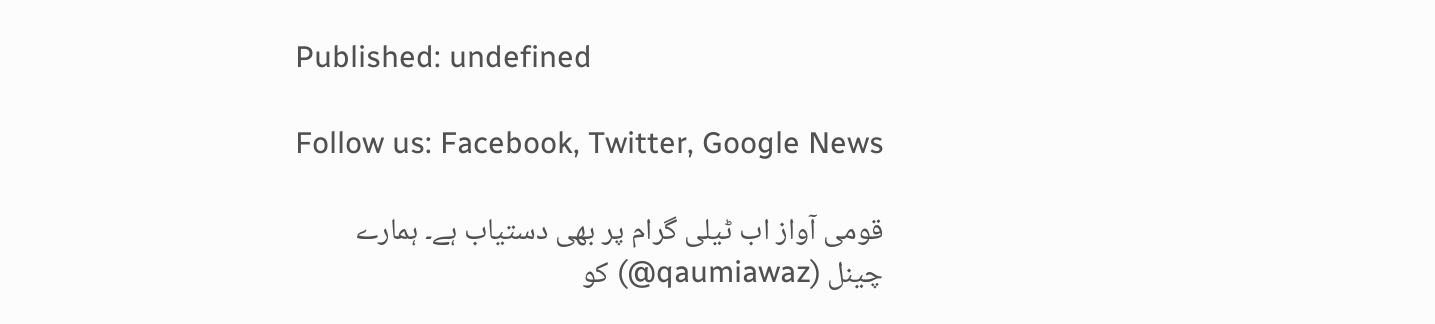Published: undefined

Follow us: Facebook, Twitter, Google News

قومی آواز اب ٹیلی گرام پر بھی دستیاب ہے۔ ہمارے چینل (qaumiawaz@) کو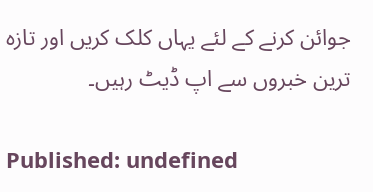جوائن کرنے کے لئے یہاں کلک کریں اور تازہ ترین خبروں سے اپ ڈیٹ رہیں۔

Published: undefined